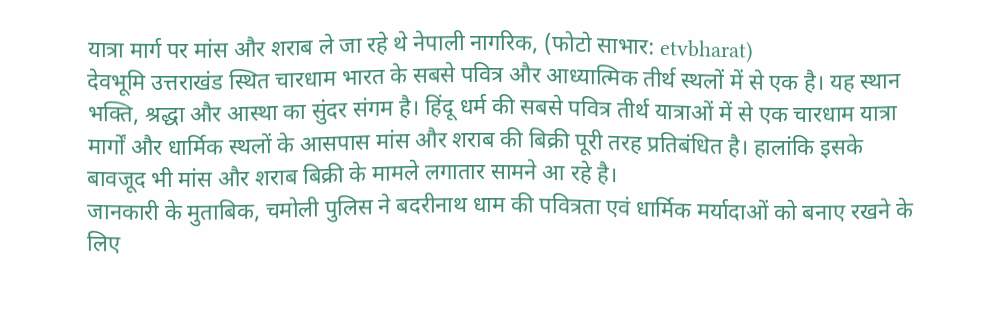यात्रा मार्ग पर मांस और शराब ले जा रहे थे नेपाली नागरिक, (फोटो साभार: etvbharat)
देवभूमि उत्तराखंड स्थित चारधाम भारत के सबसे पवित्र और आध्यात्मिक तीर्थ स्थलों में से एक है। यह स्थान भक्ति, श्रद्धा और आस्था का सुंदर संगम है। हिंदू धर्म की सबसे पवित्र तीर्थ यात्राओं में से एक चारधाम यात्रा मार्गों और धार्मिक स्थलों के आसपास मांस और शराब की बिक्री पूरी तरह प्रतिबंधित है। हालांकि इसके बावजूद भी मांस और शराब बिक्री के मामले लगातार सामने आ रहे है।
जानकारी के मुताबिक, चमोली पुलिस ने बदरीनाथ धाम की पवित्रता एवं धार्मिक मर्यादाओं को बनाए रखने के लिए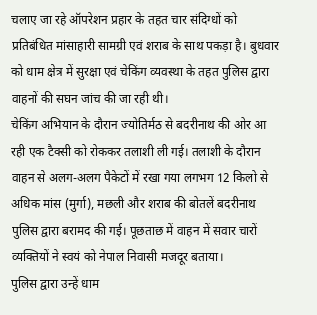चलाए जा रहे ऑपरेशन प्रहार के तहत चार संदिग्धों को प्रतिबंधित मांसाहारी सामग्री एवं शराब के साथ पकड़ा है। बुधवार को धाम क्षेत्र में सुरक्षा एवं चेकिंग व्यवस्था के तहत पुलिस द्वारा वाहनों की सघन जांच की जा रही थी।
चेकिंग अभियान के दौरान ज्योतिर्मठ से बदरीनाथ की ओर आ रही एक टैक्सी को रोककर तलाशी ली गई। तलाशी के दौरान वाहन से अलग-अलग पैकेटों में रखा गया लगभग 12 किलो से अधिक मांस (मुर्गा), मछली और शराब की बोतलें बदरीनाथ पुलिस द्वारा बरामद की गई। पूछताछ में वाहन में सवार चारों व्यक्तियों ने स्वयं को नेपाल निवासी मजदूर बताया।
पुलिस द्वारा उन्हें धाम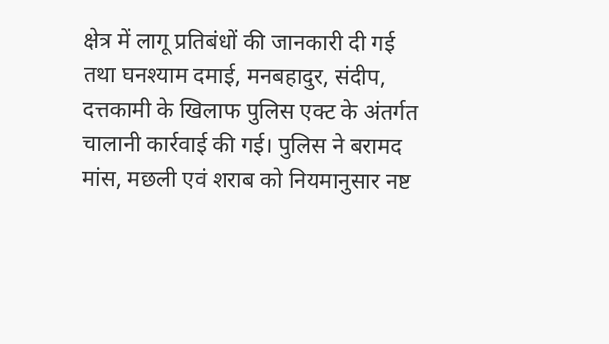क्षेत्र में लागू प्रतिबंधों की जानकारी दी गई तथा घनश्याम दमाई, मनबहादुर, संदीप, दत्तकामी के खिलाफ पुलिस एक्ट के अंतर्गत चालानी कार्रवाई की गई। पुलिस ने बरामद मांस, मछली एवं शराब को नियमानुसार नष्ट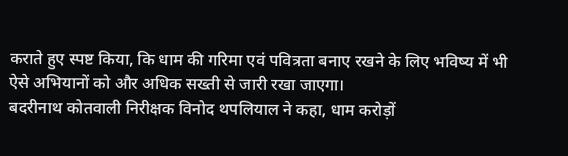कराते हुए स्पष्ट किया, कि धाम की गरिमा एवं पवित्रता बनाए रखने के लिए भविष्य में भी ऐसे अभियानों को और अधिक सख्ती से जारी रखा जाएगा।
बदरीनाथ कोतवाली निरीक्षक विनोद थपलियाल ने कहा, धाम करोड़ों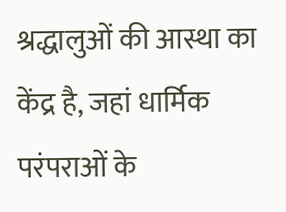श्रद्धालुओं की आस्था का केंद्र है, जहां धार्मिक परंपराओं के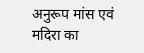अनुरूप मांस एवं मदिरा का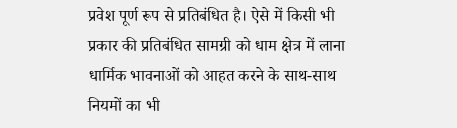प्रवेश पूर्ण रूप से प्रतिबंधित है। ऐसे में किसी भी प्रकार की प्रतिबंधित सामग्री को धाम क्षेत्र में लाना धार्मिक भावनाओं को आहत करने के साथ-साथ नियमों का भी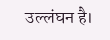उल्लंघन है।